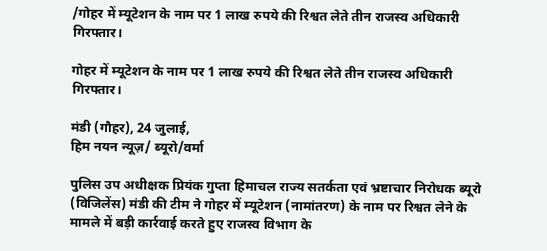/गोहर में म्यूटेशन के नाम पर 1 लाख रुपये की रिश्वत लेते तीन राजस्व अधिकारी गिरफ्तार।

गोहर में म्यूटेशन के नाम पर 1 लाख रुपये की रिश्वत लेते तीन राजस्व अधिकारी गिरफ्तार।

मंडी (गौहर), 24 जुलाई,
हिम नयन न्यूज़/ ब्यूरो/वर्मा

पुलिस उप अधीक्षक प्रियंक गुप्ता हिमाचल राज्य सतर्कता एवं भ्रष्टाचार निरोधक ब्यूरो (विजिलेंस) मंडी की टीम ने गोहर में म्यूटेशन (नामांतरण) के नाम पर रिश्वत लेने के मामले में बड़ी कार्रवाई करते हुए राजस्व विभाग के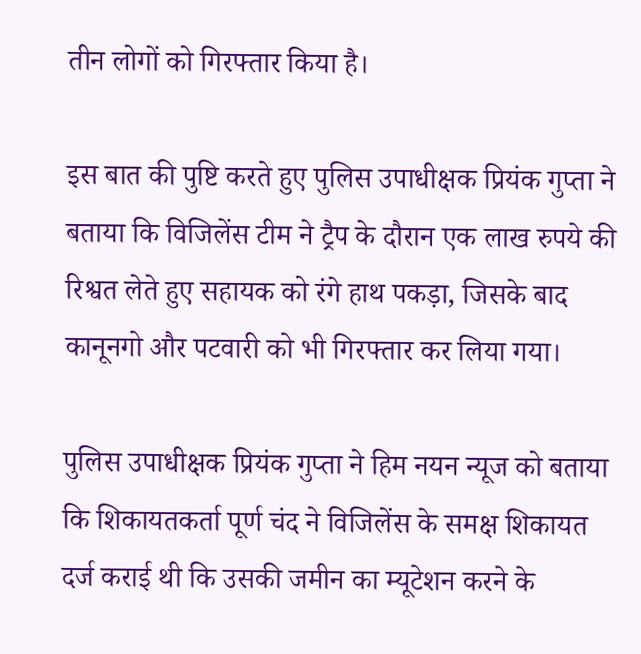तीन लोगों को गिरफ्तार किया है।

इस बात की पुष्टि करते हुए पुलिस उपाधीक्षक प्रियंक गुप्ता ने बताया कि विजिलेंस टीम ने ट्रैप के दौरान एक लाख रुपये की रिश्वत लेते हुए सहायक को रंगे हाथ पकड़ा, जिसके बाद कानूनगो और पटवारी को भी गिरफ्तार कर लिया गया।

पुलिस उपाधीक्षक प्रियंक गुप्ता ने हिम नयन न्यूज को बताया कि शिकायतकर्ता पूर्ण चंद ने विजिलेंस के समक्ष शिकायत दर्ज कराई थी कि उसकी जमीन का म्यूटेशन करने के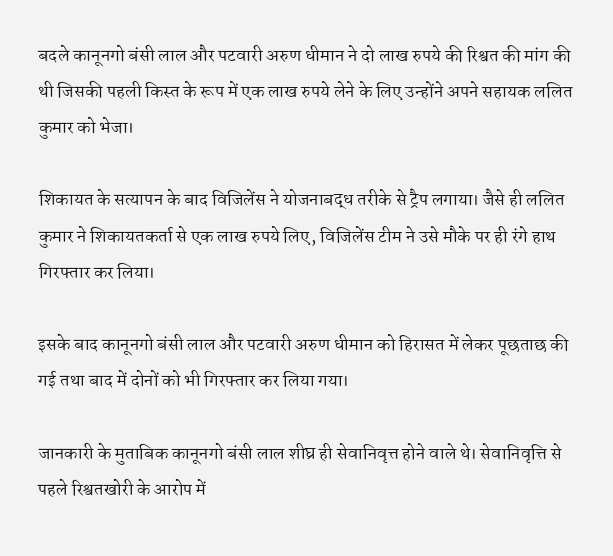बदले कानूनगो बंसी लाल और पटवारी अरुण धीमान ने दो लाख रुपये की रिश्वत की मांग की थी जिसकी पहली किस्त के रूप में एक लाख रुपये लेने के लिए उन्होंने अपने सहायक ललित कुमार को भेजा।

शिकायत के सत्यापन के बाद विजिलेंस ने योजनाबद्ध तरीके से ट्रैप लगाया। जैसे ही ललित कुमार ने शिकायतकर्ता से एक लाख रुपये लिए, विजिलेंस टीम ने उसे मौके पर ही रंगे हाथ गिरफ्तार कर लिया।

इसके बाद कानूनगो बंसी लाल और पटवारी अरुण धीमान को हिरासत में लेकर पूछताछ की गई तथा बाद में दोनों को भी गिरफ्तार कर लिया गया।

जानकारी के मुताबिक कानूनगो बंसी लाल शीघ्र ही सेवानिवृत्त होने वाले थे। सेवानिवृत्ति से पहले रिश्वतखोरी के आरोप में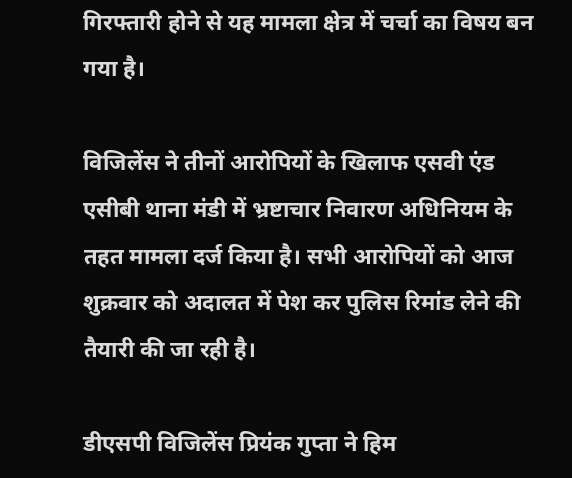गिरफ्तारी होने से यह मामला क्षेत्र में चर्चा का विषय बन गया है।

विजिलेंस ने तीनों आरोपियों के खिलाफ एसवी एंड एसीबी थाना मंडी में भ्रष्टाचार निवारण अधिनियम के तहत मामला दर्ज किया है। सभी आरोपियों को आज शुक्रवार को अदालत में पेश कर पुलिस रिमांड लेने की तैयारी की जा रही है।

डीएसपी विजिलेंस प्रियंक गुप्ता ने हिम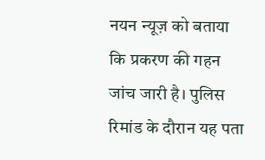नयन न्यूज़ को बताया कि प्रकरण की गहन जांच जारी है। पुलिस रिमांड के दौरान यह पता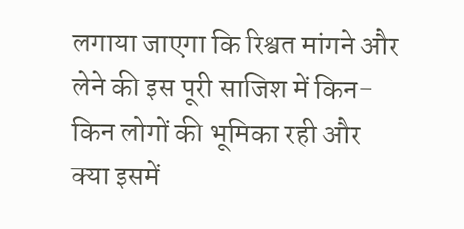लगाया जाएगा कि रिश्वत मांगने और लेने की इस पूरी साजिश में किन-किन लोगों की भूमिका रही और क्या इसमें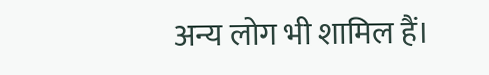अन्य लोग भी शामिल हैं।